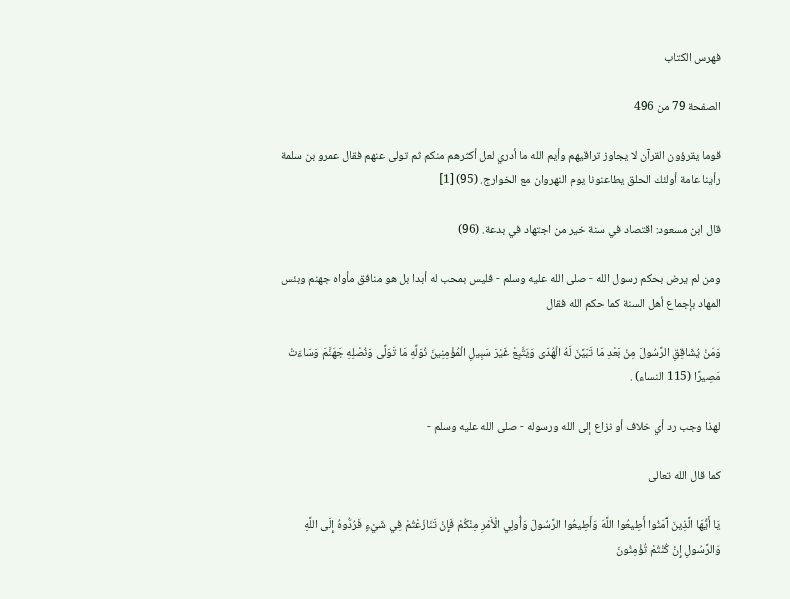فهرس الكتاب

الصفحة 79 من 496

قوما يقرؤون القرآن لا يجاوز تراقيهم وأيم الله ما أدري لعل أكثرهم منكم ثم تولى عنهم فقال عمرو بن سلمة رأينا عامة أولئك الحلق يطاعنونا يوم النهروان مع الخوارج. (95) [1]

قال ابن مسعود: اقتصاد في سنة خير من اجتهاد في بدعة. (96)

ومن لم يرض بحكم رسول الله - صلى الله عليه وسلم - فليس بمحب له أبدا بل هو منافق مأواه جهنم وبئس المهاد بإجماع أهل السنة كما حكم الله فقال

وَمَنْ يُشَاقِقِ الرَّسُولَ مِنْ بَعْدِ مَا تَبَيَّنَ لَهُ الْهُدَى وَيَتَّبِعْ غَيْرَ سَبِيلِ الْمُؤْمِنِينَ نُوَلِّهِ مَا تَوَلَّى وَنُصْلِهِ جَهَنَّمَ وَسَاءَتْ مَصِيرًا (115 النساء) .

لهذا وجب رد أي خلاف أو نزاع إلى الله ورسوله - صلى الله عليه وسلم -

كما قال الله تعالى

يَا أَيُّهَا الَّذِينَ آَمَنُوا أَطِيعُوا اللَّهَ وَأَطِيعُوا الرَّسُولَ وَأُولِي الْأَمْرِ مِنْكُمْ فَإِنْ تَنَازَعْتُمْ فِي شَيْءٍ فَرُدُّوهُ إِلَى اللَّهِ وَالرَّسُولِ إِنْ كُنْتُمْ تُؤْمِنُونَ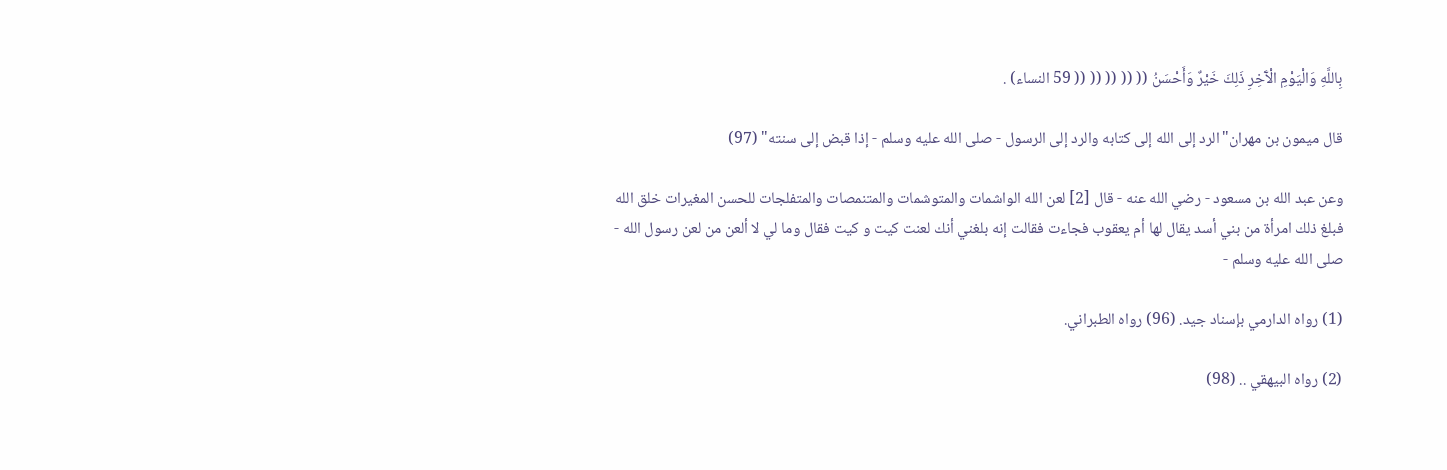بِاللَّهِ وَالْيَوْمِ الْآَخِرِ ذَلِكَ خَيْرٌ وَأَحْسَنُ (( (( (( (( (( 59 النساء) .

قال ميمون بن مهران"الرد إلى الله إلى كتابه والرد إلى الرسول - صلى الله عليه وسلم - إذا قبض إلى سنته" (97)

وعن عبد الله بن مسعود - رضي الله عنه - قال [2] لعن الله الواشمات والمتوشمات والمتنمصات والمتفلجات للحسن المغيرات خلق الله فبلغ ذلك امرأة من بني أسد يقال لها أم يعقوب فجاءت فقالت إنه بلغني أنك لعنت كيت و كيت فقال وما لي لا ألعن من لعن رسول الله - صلى الله عليه وسلم -

(1) رواه الدارمي بإسناد جيد. (96) رواه الطبراني.

(2) رواه البيهقي .. (98)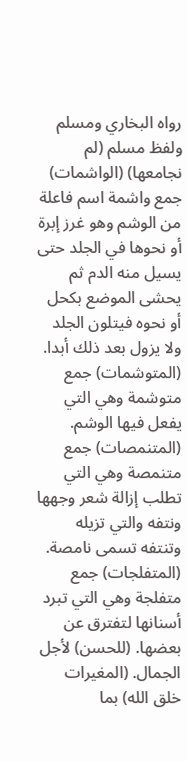رواه البخاري ومسلم ولفظ مسلم (لم نجامعها) (الواشمات) جمع واشمة اسم فاعلة من الوشم وهو غرز إبرة أو نحوها في الجلد حتى يسيل منه الدم ثم يحشى الموضع بكحل أو نحوه فيتلون الجلد ولا يزول بعد ذلك أبدا. (المتوشمات) جمع متوشمة وهي التي يفعل فيها الوشم. (المتنمصات) جمع متنمصة وهي التي تطلب إزالة شعر وجهها ونتفه والتي تزيله وتنتفه تسمى نامصة. (المتفلجات) جمع متفلجة وهي التي تبرد أسنانها لتفترق عن بعضها. (للحسن) لأجل الجمال. (المغيرات خلق الله) بما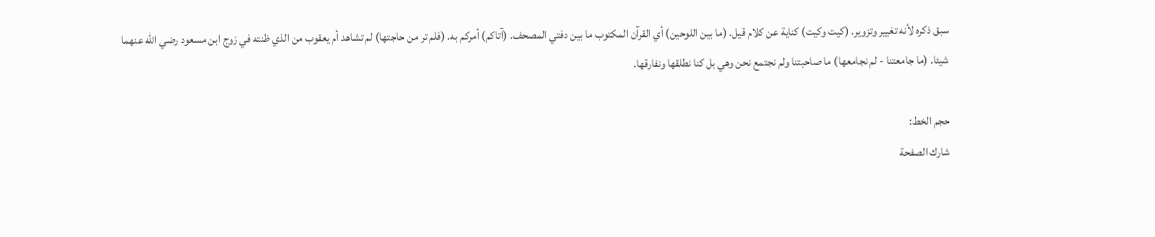سبق ذكره لأنه تغيير وتزوير. (كيت وكيت) كناية عن كلام قيل. (ما بين اللوحين) أي القرآن المكتوب ما بين دفتي المصحف. (آتاكم) أمركم به. (فلم تر من حاجتها) لم تشاهد أم يعقوب من الذي ظنته في زوج ابن مسعود رضي الله عنهما شيئا. (ما جامعتنا - لم نجامعها) ما صاحبتنا ولم نجتمع نحن وهي بل كنا نطلقها ونفارقها.

حجم الخط:
شارك الصفحة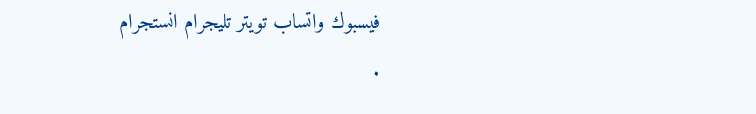فيسبوك واتساب تويتر تليجرام انستجرام
.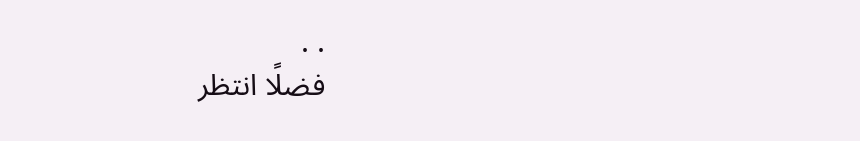. .
فضلًا انتظر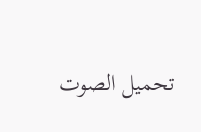تحميل الصوت